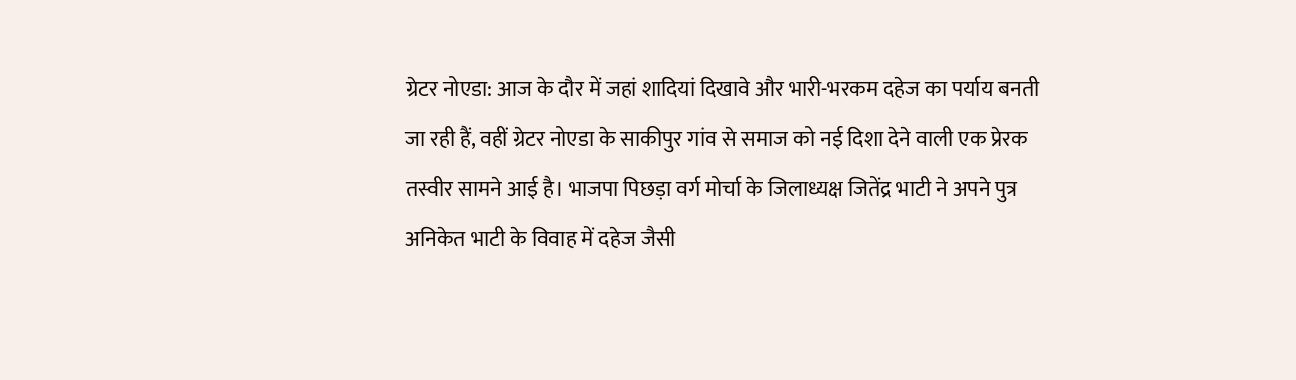ग्रेटर नोएडा: आज के दौर में जहां शादियां दिखावे और भारी-भरकम दहेज का पर्याय बनती जा रही हैं, वहीं ग्रेटर नोएडा के साकीपुर गांव से समाज को नई दिशा देने वाली एक प्रेरक तस्वीर सामने आई है। भाजपा पिछड़ा वर्ग मोर्चा के जिलाध्यक्ष जितेंद्र भाटी ने अपने पुत्र अनिकेत भाटी के विवाह में दहेज जैसी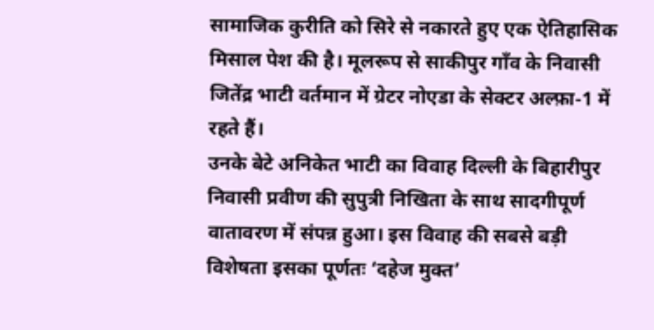सामाजिक कुरीति को सिरे से नकारते हुए एक ऐतिहासिक मिसाल पेश की है। मूलरूप से साकीपुर गाँव के निवासी जितेंद्र भाटी वर्तमान में ग्रेटर नोएडा के सेक्टर अल्फ़ा-1 में रहते हैं।
उनके बेटे अनिकेत भाटी का विवाह दिल्ली के बिहारीपुर निवासी प्रवीण की सुपुत्री निखिता के साथ सादगीपूर्ण वातावरण में संपन्न हुआ। इस विवाह की सबसे बड़ी विशेषता इसका पूर्णतः ‘दहेज मुक्त’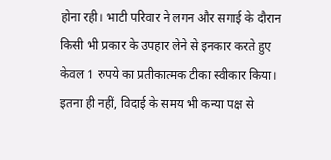होना रही। भाटी परिवार ने लगन और सगाई के दौरान किसी भी प्रकार के उपहार लेने से इनकार करते हुए केवल 1 रुपये का प्रतीकात्मक टीका स्वीकार किया।
इतना ही नहीं, विदाई के समय भी कन्या पक्ष से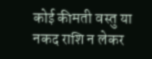कोई कीमती वस्तु या नकद राशि न लेकर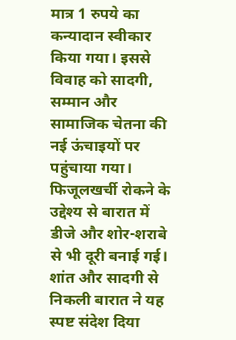मात्र 1 रुपये का कन्यादान स्वीकार किया गया। इससे विवाह को सादगी, सम्मान और सामाजिक चेतना की नई ऊंचाइयों पर पहुंचाया गया। फिजूलखर्ची रोकने के उद्देश्य से बारात में डीजे और शोर-शराबे से भी दूरी बनाई गई। शांत और सादगी से निकली बारात ने यह स्पष्ट संदेश दिया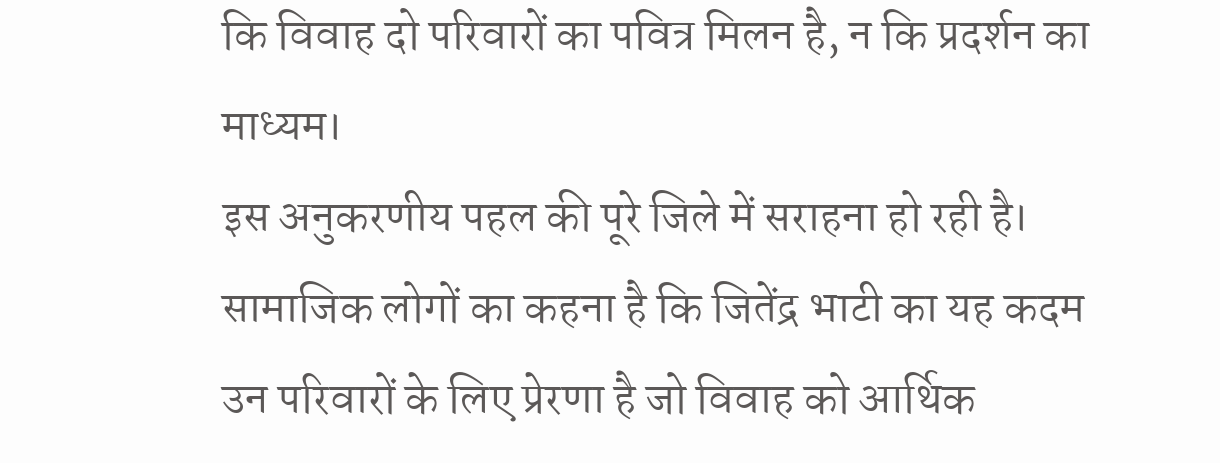कि विवाह दो परिवारों का पवित्र मिलन है, न कि प्रदर्शन का माध्यम।
इस अनुकरणीय पहल की पूरे जिले में सराहना हो रही है। सामाजिक लोगों का कहना है कि जितेंद्र भाटी का यह कदम उन परिवारों के लिए प्रेरणा है जो विवाह को आर्थिक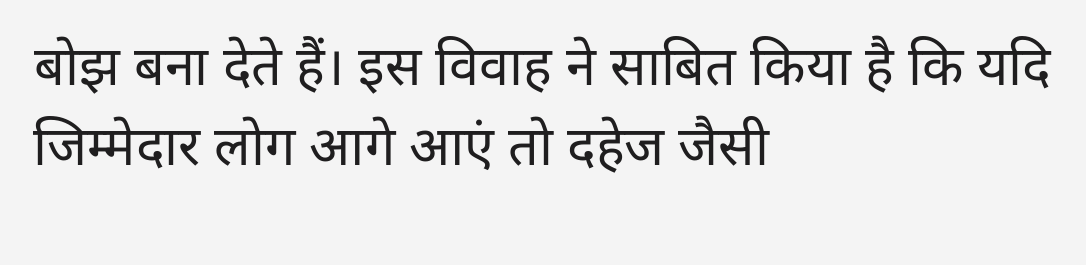बोझ बना देते हैं। इस विवाह ने साबित किया है कि यदि जिम्मेदार लोग आगे आएं तो दहेज जैसी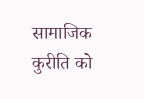सामाजिक कुरीति को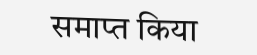समाप्त किया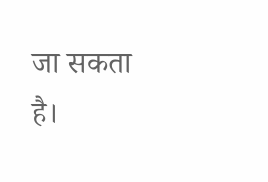जा सकता है।